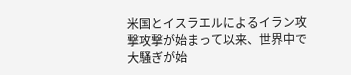米国とイスラエルによるイラン攻撃攻撃が始まって以来、世界中で大騒ぎが始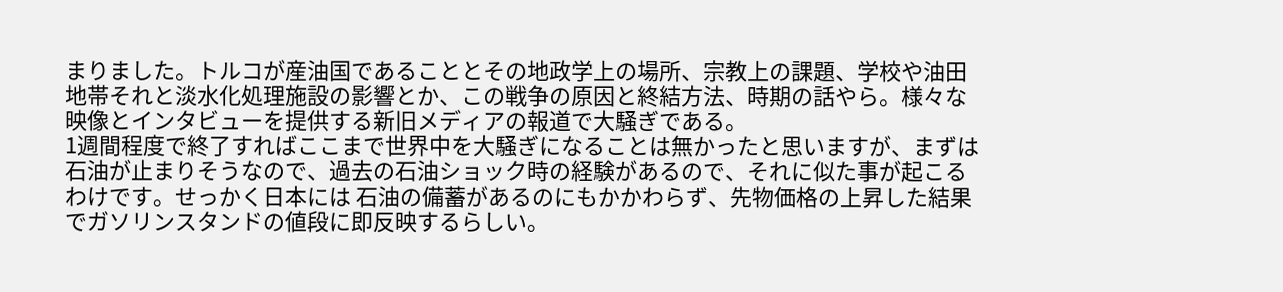まりました。トルコが産油国であることとその地政学上の場所、宗教上の課題、学校や油田地帯それと淡水化処理施設の影響とか、この戦争の原因と終結方法、時期の話やら。様々な映像とインタビューを提供する新旧メディアの報道で大騒ぎである。
1週間程度で終了すればここまで世界中を大騒ぎになることは無かったと思いますが、まずは石油が止まりそうなので、過去の石油ショック時の経験があるので、それに似た事が起こるわけです。せっかく日本には 石油の備蓄があるのにもかかわらず、先物価格の上昇した結果でガソリンスタンドの値段に即反映するらしい。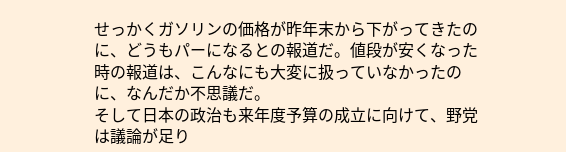せっかくガソリンの価格が昨年末から下がってきたのに、どうもパーになるとの報道だ。値段が安くなった時の報道は、こんなにも大変に扱っていなかったのに、なんだか不思議だ。
そして日本の政治も来年度予算の成立に向けて、野党は議論が足り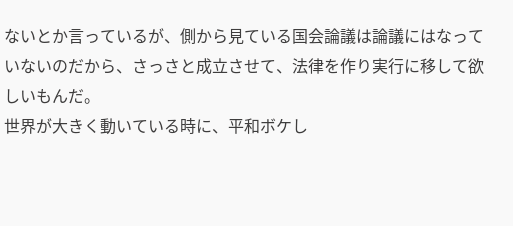ないとか言っているが、側から見ている国会論議は論議にはなっていないのだから、さっさと成立させて、法律を作り実行に移して欲しいもんだ。
世界が大きく動いている時に、平和ボケし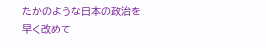たかのような日本の政治を早く改めて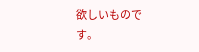欲しいものです。